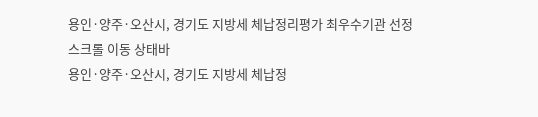용인·양주·오산시, 경기도 지방세 체납정리평가 최우수기관 선정
스크롤 이동 상태바
용인·양주·오산시, 경기도 지방세 체납정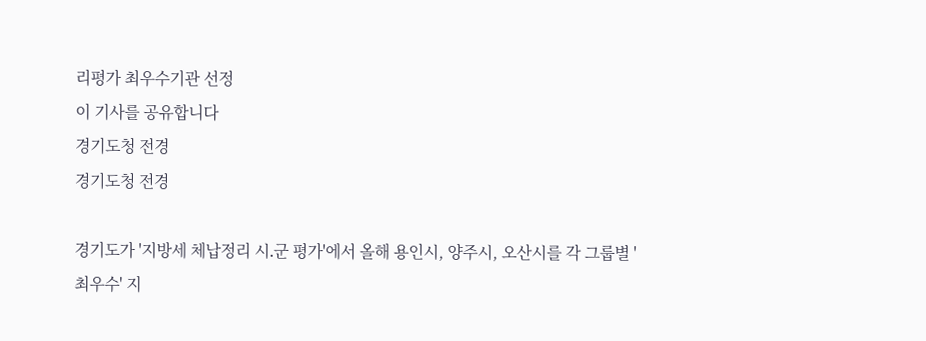리평가 최우수기관 선정
이 기사를 공유합니다
경기도청 전경
경기도청 전경

경기도가 '지방세 체납정리 시․군 평가'에서 올해 용인시, 양주시, 오산시를 각 그룹별 '최우수' 지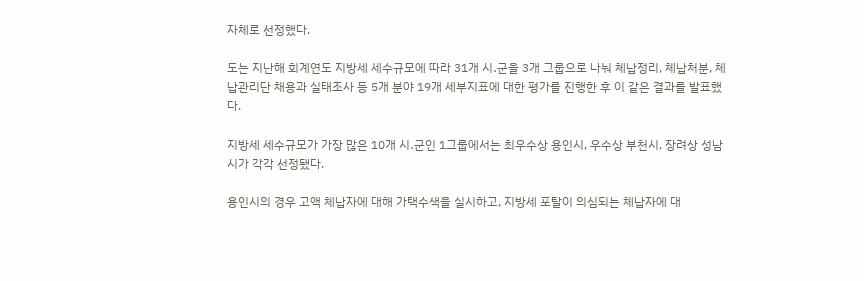자체로 선정했다.

도는 지난해 회계연도 지방세 세수규모에 따라 31개 시․군을 3개 그룹으로 나눠 체납정리, 체납처분, 체납관리단 채용과 실태조사 등 5개 분야 19개 세부지표에 대한 평가를 진행한 후 이 같은 결과를 발표했다.

지방세 세수규모가 가장 많은 10개 시․군인 1그룹에서는 최우수상 용인시, 우수상 부천시, 장려상 성남시가 각각 선정됐다.

용인시의 경우 고액 체납자에 대해 가택수색을 실시하고, 지방세 포탈이 의심되는 체납자에 대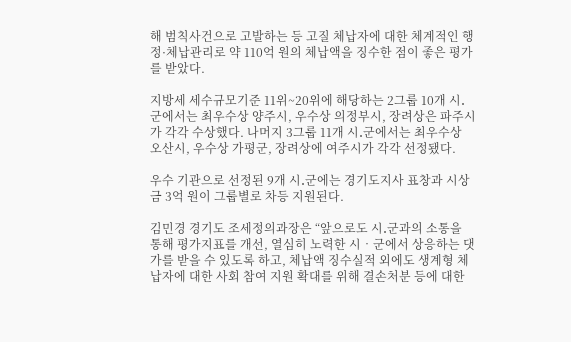해 범칙사건으로 고발하는 등 고질 체납자에 대한 체계적인 행정·체납관리로 약 110억 원의 체납액을 징수한 점이 좋은 평가를 받았다.

지방세 세수규모기준 11위~20위에 해당하는 2그룹 10개 시․군에서는 최우수상 양주시, 우수상 의정부시, 장려상은 파주시가 각각 수상했다. 나머지 3그룹 11개 시․군에서는 최우수상 오산시, 우수상 가평군, 장려상에 여주시가 각각 선정됐다.

우수 기관으로 선정된 9개 시․군에는 경기도지사 표창과 시상금 3억 원이 그룹별로 차등 지원된다.

김민경 경기도 조세정의과장은 “앞으로도 시․군과의 소통을 통해 평가지표를 개선, 열심히 노력한 시‧군에서 상응하는 댓가를 받을 수 있도록 하고, 체납액 징수실적 외에도 생계형 체납자에 대한 사회 참여 지원 확대를 위해 결손처분 등에 대한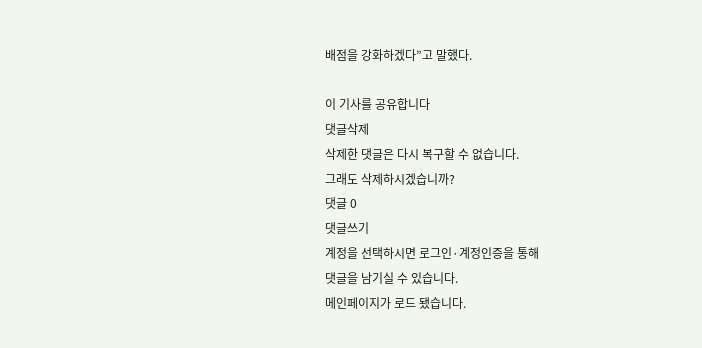배점을 강화하겠다”고 말했다.

이 기사를 공유합니다
댓글삭제
삭제한 댓글은 다시 복구할 수 없습니다.
그래도 삭제하시겠습니까?
댓글 0
댓글쓰기
계정을 선택하시면 로그인·계정인증을 통해
댓글을 남기실 수 있습니다.
메인페이지가 로드 됐습니다.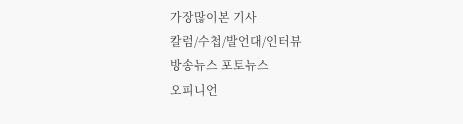가장많이본 기사
칼럼/수첩/발언대/인터뷰
방송뉴스 포토뉴스
오피니언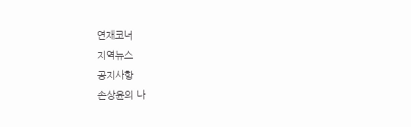연재코너
지역뉴스
공지사항
손상윤의 나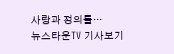사랑과 정의를···
뉴스타운TV 기사보기